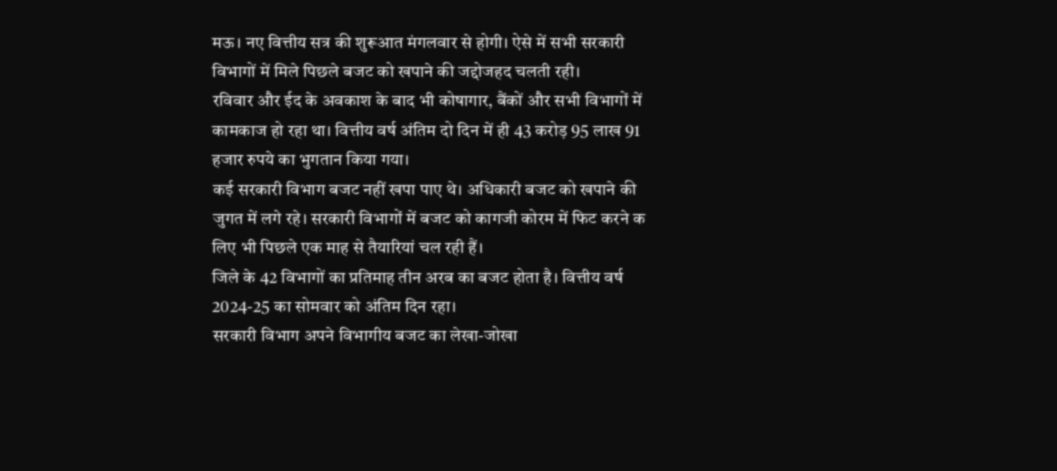मऊ। नए वित्तीय सत्र की शुरूआत मंगलवार से होगी। ऐसे में सभी सरकारी विभागों में मिले पिछले बजट को खपाने की जद्दोजहद चलती रही।
रविवार और ईद के अवकाश के बाद भी कोषागार, बैंकों और सभी विभागों में कामकाज हो रहा था। वित्तीय वर्ष अंतिम दो दिन में ही 43 करोड़ 95 लाख 91 हजार रुपये का भुगतान किया गया।
कई सरकारी विभाग बजट नहीं खपा पाए थे। अधिकारी बजट को खपाने की जुगत में लगे रहे। सरकारी विभागों में बजट को कागजी कोरम में फिट करने क लिए भी पिछले एक माह से तैयारियां चल रही हैं।
जिले के 42 विभागों का प्रतिमाह तीन अरब का बजट होता है। वित्तीय वर्ष 2024-25 का सोमवार को अंतिम दिन रहा।
सरकारी विभाग अपने विभागीय बजट का लेखा-जोखा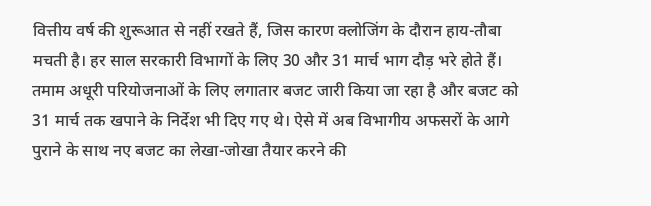वित्तीय वर्ष की शुरूआत से नहीं रखते हैं, जिस कारण क्लोजिंग के दौरान हाय-तौबा मचती है। हर साल सरकारी विभागों के लिए 30 और 31 मार्च भाग दौड़ भरे होते हैं। तमाम अधूरी परियोजनाओं के लिए लगातार बजट जारी किया जा रहा है और बजट को 31 मार्च तक खपाने के निर्देश भी दिए गए थे। ऐसे में अब विभागीय अफसरों के आगे पुराने के साथ नए बजट का लेखा-जोखा तैयार करने की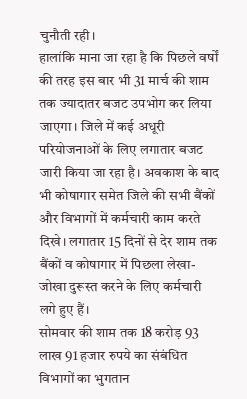चुनौती रही।
हालांकि माना जा रहा है कि पिछले वर्षों की तरह इस बार भी 31 मार्च की शाम तक ज्यादातर बजट उपभोग कर लिया जाएगा। जिले में कई अधूरी परियोजनाओं के लिए लगातार बजट जारी किया जा रहा है। अवकाश के बाद भी कोषागार समेत जिले की सभी बैंकों और विभागों में कर्मचारी काम करते दिखे। लगातार 15 दिनों से देर शाम तक बैंकों व कोषागार में पिछला लेखा-जोखा दुरूस्त करने के लिए कर्मचारी लगे हुए हैं।
सोमवार की शाम तक 18 करोड़ 93 लाख 91 हजार रुपये का संबंधित विभागों का भुगतान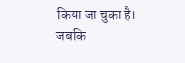किया जा चुका है। जबकि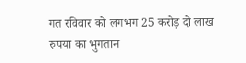गत रविवार को लगभग 25 करोड़ दो लाख रुपया का भुगतान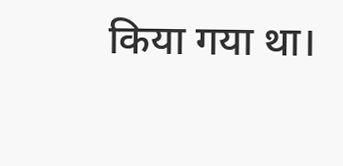किया गया था।